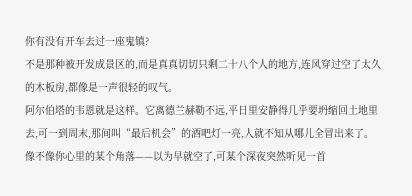你有没有开车去过一座鬼镇?
不是那种被开发成景区的,而是真真切切只剩二十八个人的地方,连风穿过空了太久的木板房,都像是一声很轻的叹气。
阿尔伯塔的韦恩就是这样。它离德兰赫勒不远,平日里安静得几乎要坍缩回土地里去,可一到周末,那间叫“最后机会”的酒吧灯一亮,人就不知从哪儿全冒出来了。
像不像你心里的某个角落——以为早就空了,可某个深夜突然听见一首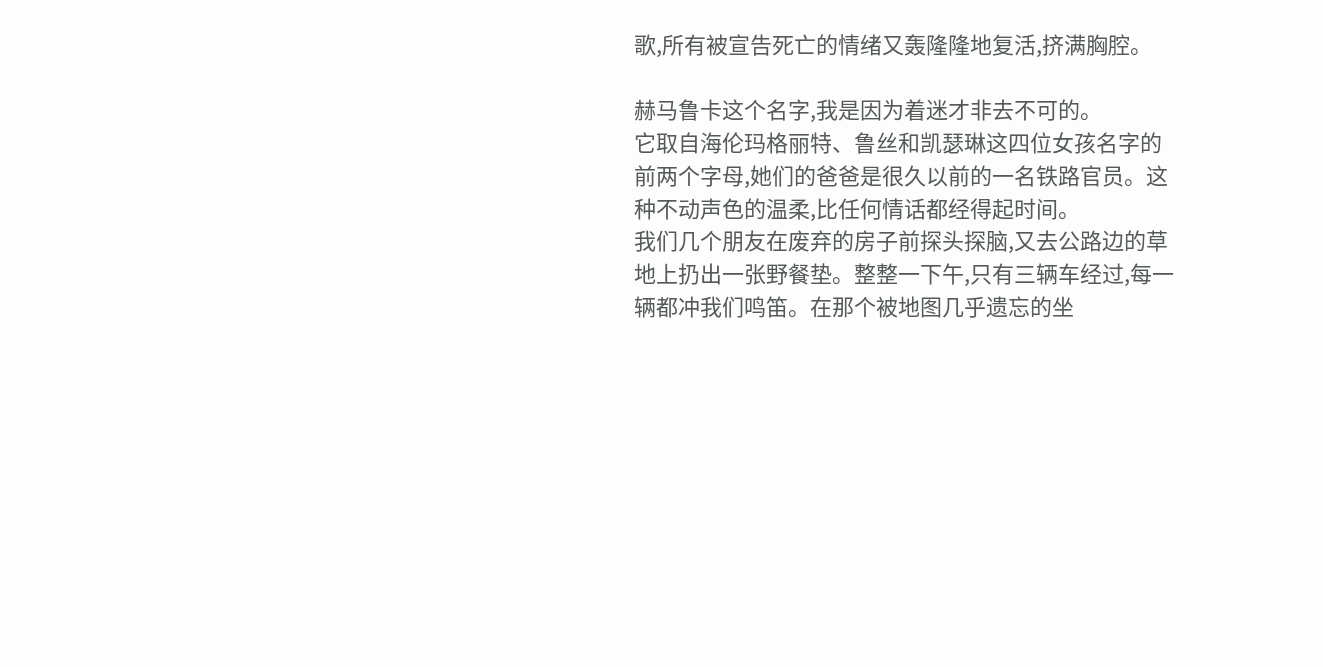歌,所有被宣告死亡的情绪又轰隆隆地复活,挤满胸腔。

赫马鲁卡这个名字,我是因为着迷才非去不可的。
它取自海伦玛格丽特、鲁丝和凯瑟琳这四位女孩名字的前两个字母,她们的爸爸是很久以前的一名铁路官员。这种不动声色的温柔,比任何情话都经得起时间。
我们几个朋友在废弃的房子前探头探脑,又去公路边的草地上扔出一张野餐垫。整整一下午,只有三辆车经过,每一辆都冲我们鸣笛。在那个被地图几乎遗忘的坐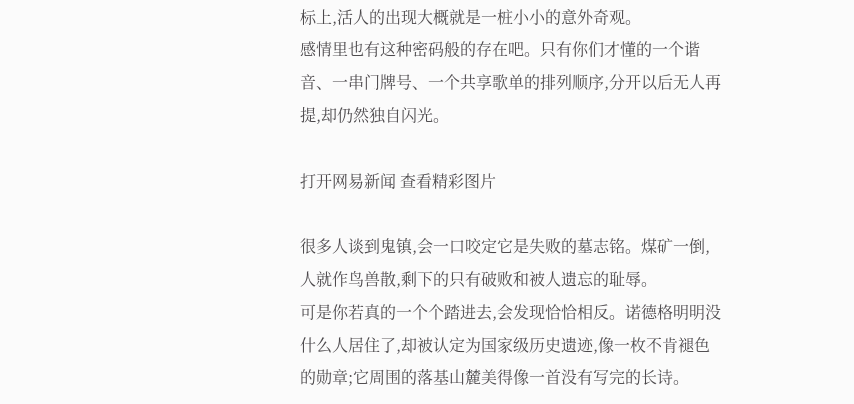标上,活人的出现大概就是一桩小小的意外奇观。
感情里也有这种密码般的存在吧。只有你们才懂的一个谐音、一串门牌号、一个共享歌单的排列顺序,分开以后无人再提,却仍然独自闪光。

打开网易新闻 查看精彩图片

很多人谈到鬼镇,会一口咬定它是失败的墓志铭。煤矿一倒,人就作鸟兽散,剩下的只有破败和被人遗忘的耻辱。
可是你若真的一个个踏进去,会发现恰恰相反。诺德格明明没什么人居住了,却被认定为国家级历史遗迹,像一枚不肯褪色的勋章;它周围的落基山麓美得像一首没有写完的长诗。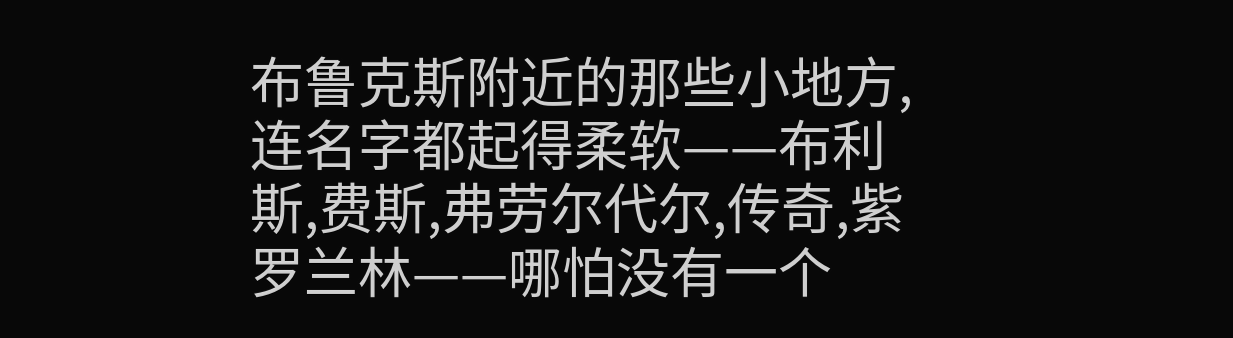布鲁克斯附近的那些小地方,连名字都起得柔软——布利斯,费斯,弗劳尔代尔,传奇,紫罗兰林——哪怕没有一个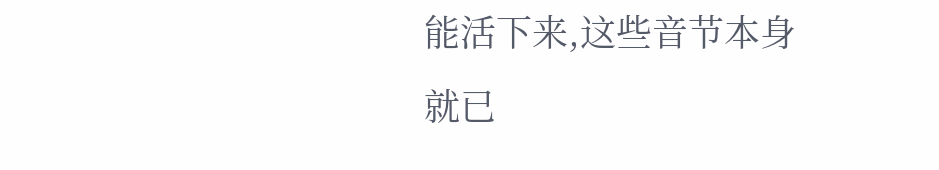能活下来,这些音节本身就已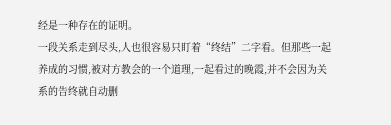经是一种存在的证明。
一段关系走到尽头,人也很容易只盯着“终结”二字看。但那些一起养成的习惯,被对方教会的一个道理,一起看过的晚霞,并不会因为关系的告终就自动删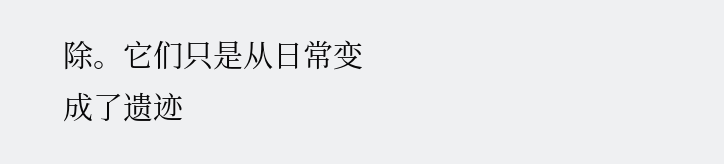除。它们只是从日常变成了遗迹